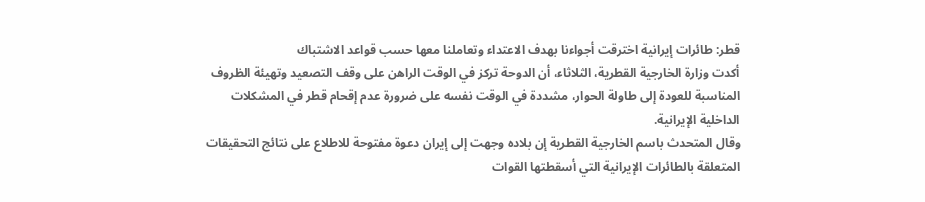قطر: طائرات إيرانية اخترقت أجواءنا بهدف الاعتداء وتعاملنا معها حسب قواعد الاشتباك
أكدت وزارة الخارجية القطرية، الثلاثاء، أن الدوحة تركز في الوقت الراهن على وقف التصعيد وتهيئة الظروف المناسبة للعودة إلى طاولة الحوار، مشددة في الوقت نفسه على ضرورة عدم إقحام قطر في المشكلات الداخلية الإيرانية.
وقال المتحدث باسم الخارجية القطرية إن بلاده وجهت إلى إيران دعوة مفتوحة للاطلاع على نتائج التحقيقات المتعلقة بالطائرات الإيرانية التي أسقطتها القوات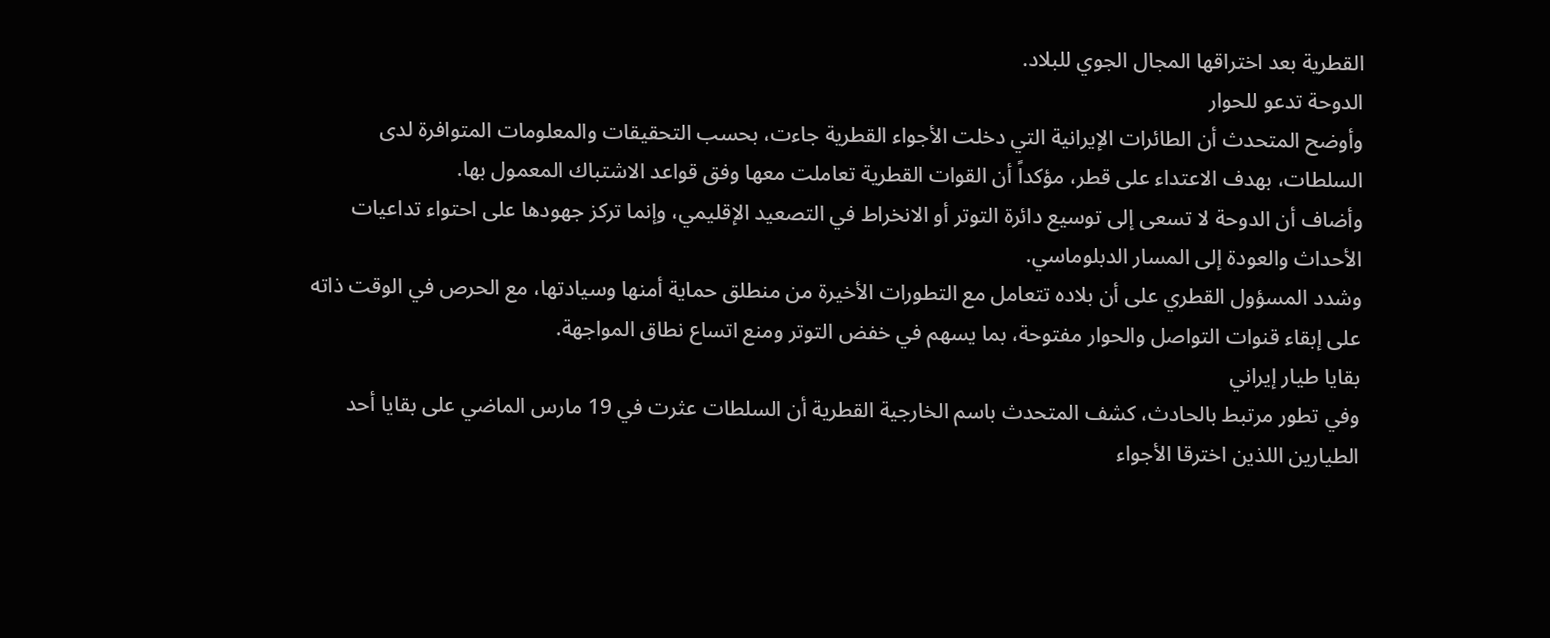القطرية بعد اختراقها المجال الجوي للبلاد.
الدوحة تدعو للحوار
وأوضح المتحدث أن الطائرات الإيرانية التي دخلت الأجواء القطرية جاءت، بحسب التحقيقات والمعلومات المتوافرة لدى السلطات، بهدف الاعتداء على قطر، مؤكداً أن القوات القطرية تعاملت معها وفق قواعد الاشتباك المعمول بها.
وأضاف أن الدوحة لا تسعى إلى توسيع دائرة التوتر أو الانخراط في التصعيد الإقليمي، وإنما تركز جهودها على احتواء تداعيات الأحداث والعودة إلى المسار الدبلوماسي.
وشدد المسؤول القطري على أن بلاده تتعامل مع التطورات الأخيرة من منطلق حماية أمنها وسيادتها، مع الحرص في الوقت ذاته على إبقاء قنوات التواصل والحوار مفتوحة، بما يسهم في خفض التوتر ومنع اتساع نطاق المواجهة.
بقايا طيار إيراني
وفي تطور مرتبط بالحادث، كشف المتحدث باسم الخارجية القطرية أن السلطات عثرت في 19 مارس الماضي على بقايا أحد الطيارين اللذين اخترقا الأجواء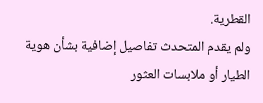القطرية.
ولم يقدم المتحدث تفاصيل إضافية بشأن هوية الطيار أو ملابسات العثور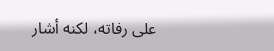على رفاته، لكنه أشار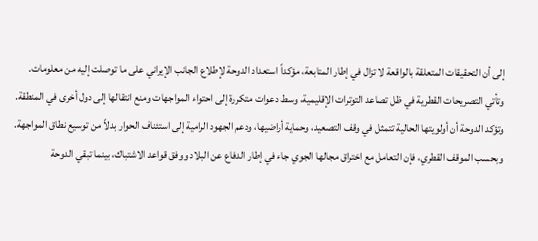إلى أن التحقيقات المتعلقة بالواقعة لا تزال في إطار المتابعة، مؤكداً استعداد الدوحة لإطلاع الجانب الإيراني على ما توصلت إليه من معلومات.
وتأتي التصريحات القطرية في ظل تصاعد التوترات الإقليمية، وسط دعوات متكررة إلى احتواء المواجهات ومنع انتقالها إلى دول أخرى في المنطقة. وتؤكد الدوحة أن أولويتها الحالية تتمثل في وقف التصعيد، وحماية أراضيها، ودعم الجهود الرامية إلى استئناف الحوار بدلاً من توسيع نطاق المواجهة.
وبحسب الموقف القطري، فإن التعامل مع اختراق مجالها الجوي جاء في إطار الدفاع عن البلاد ووفق قواعد الاشتباك، بينما تبقي الدوحة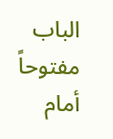الباب مفتوحاً أمام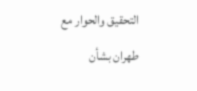التحقيق والحوار مع طهران بشأن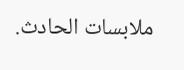ملابسات الحادث.